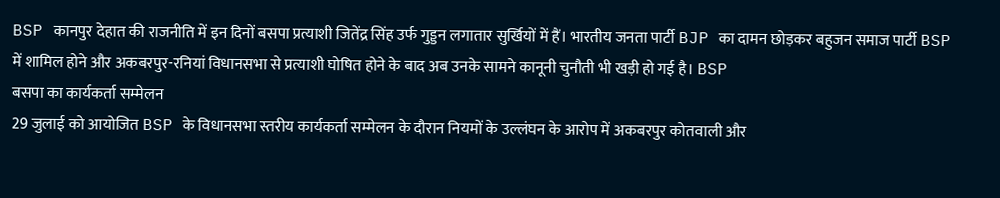BSP कानपुर देहात की राजनीति में इन दिनों बसपा प्रत्याशी जितेंद्र सिंह उर्फ गुड्डन लगातार सुर्खियों में हैं। भारतीय जनता पार्टी BJP का दामन छोड़कर बहुजन समाज पार्टी BSP में शामिल होने और अकबरपुर-रनियां विधानसभा से प्रत्याशी घोषित होने के बाद अब उनके सामने कानूनी चुनौती भी खड़ी हो गई है। BSP
बसपा का कार्यकर्ता सम्मेलन
29 जुलाई को आयोजित BSP के विधानसभा स्तरीय कार्यकर्ता सम्मेलन के दौरान नियमों के उल्लंघन के आरोप में अकबरपुर कोतवाली और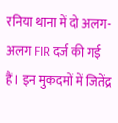रनिया थाना में दो अलग-अलग FIR दर्ज की गई हैं। इन मुकदमों में जितेंद्र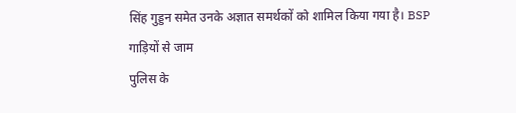सिंह गुड्डन समेत उनके अज्ञात समर्थकों को शामिल किया गया है। BSP
गाड़ियों से जाम
पुलिस के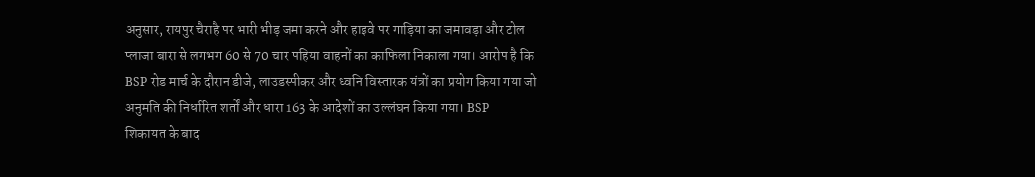अनुसार, रायपुर चैराहै पर भारी भीड़ जमा करने और हाइवे पर गाड़िया का जमावड़ा और टोल प्लाजा बारा से लगभग 60 से 70 चार पहिया वाहनों का काफिला निकाला गया। आरोप है कि BSP रोड मार्च के दौरान डीजे, लाउडस्पीकर और ध्वनि विस्तारक यंत्रों का प्रयोग किया गया जो अनुमति की निर्धारित शर्तों और धारा 163 के आदेशों का उल्लंघन किया गया। BSP
शिकायत के बाद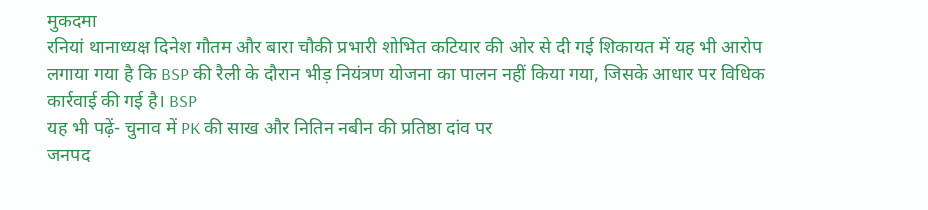मुकदमा
रनियां थानाध्यक्ष दिनेश गौतम और बारा चौकी प्रभारी शोभित कटियार की ओर से दी गई शिकायत में यह भी आरोप लगाया गया है कि BSP की रैली के दौरान भीड़ नियंत्रण योजना का पालन नहीं किया गया, जिसके आधार पर विधिक कार्रवाई की गई है। BSP
यह भी पढ़ें- चुनाव में PK की साख और नितिन नबीन की प्रतिष्ठा दांव पर
जनपद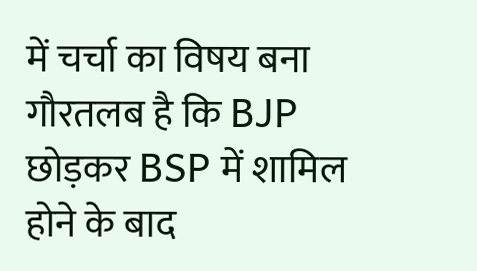में चर्चा का विषय बना
गौरतलब है कि BJP छोड़कर BSP में शामिल होने के बाद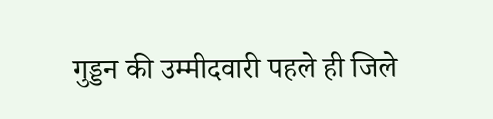गुड्डन की उम्मीदवारी पहले ही जिले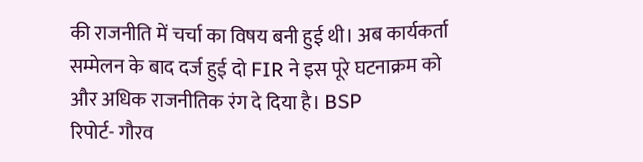की राजनीति में चर्चा का विषय बनी हुई थी। अब कार्यकर्ता सम्मेलन के बाद दर्ज हुई दो FIR ने इस पूरे घटनाक्रम को और अधिक राजनीतिक रंग दे दिया है। BSP
रिपोर्ट- गौरव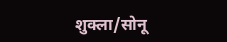शुक्ला/सोनू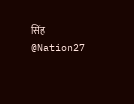सिंह @Nation27